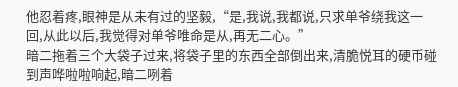他忍着疼,眼神是从未有过的坚毅,“是,我说,我都说,只求单爷绕我这一回,从此以后,我觉得对单爷唯命是从,再无二心。”
暗二拖着三个大袋子过来,将袋子里的东西全部倒出来,清脆悦耳的硬币碰到声哗啦啦响起,暗二咧着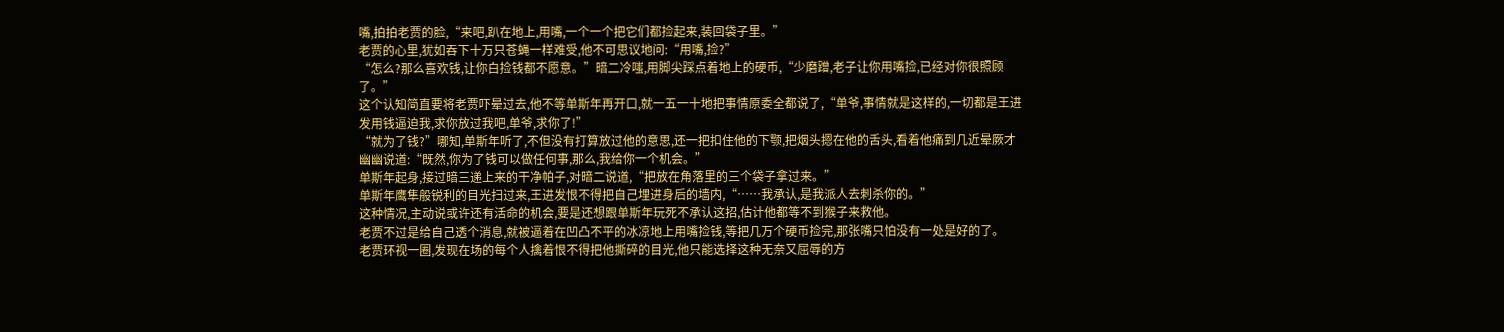嘴,拍拍老贾的脸,“来吧,趴在地上,用嘴,一个一个把它们都捡起来,装回袋子里。”
老贾的心里,犹如吞下十万只苍蝇一样难受,他不可思议地问:“用嘴,捡?”
“怎么?那么喜欢钱,让你白捡钱都不愿意。”暗二冷嗤,用脚尖踩点着地上的硬币,“少磨蹭,老子让你用嘴捡,已经对你很照顾了。”
这个认知简直要将老贾吓晕过去,他不等单斯年再开口,就一五一十地把事情原委全都说了,“单爷,事情就是这样的,一切都是王进发用钱逼迫我,求你放过我吧,单爷,求你了!”
“就为了钱?”哪知,单斯年听了,不但没有打算放过他的意思,还一把扣住他的下颚,把烟头摁在他的舌头,看着他痛到几近晕厥才幽幽说道:“既然,你为了钱可以做任何事,那么,我给你一个机会。”
单斯年起身,接过暗三递上来的干净帕子,对暗二说道,“把放在角落里的三个袋子拿过来。”
单斯年鹰隼般锐利的目光扫过来,王进发恨不得把自己埋进身后的墙内,“……我承认,是我派人去刺杀你的。”
这种情况,主动说或许还有活命的机会,要是还想跟单斯年玩死不承认这招,估计他都等不到猴子来救他。
老贾不过是给自己透个消息,就被逼着在凹凸不平的冰凉地上用嘴捡钱,等把几万个硬币捡完,那张嘴只怕没有一处是好的了。
老贾环视一圈,发现在场的每个人擒着恨不得把他撕碎的目光,他只能选择这种无奈又屈辱的方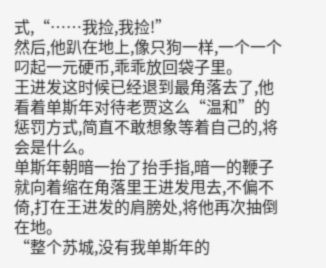式,“……我捡,我捡!”
然后,他趴在地上,像只狗一样,一个一个叼起一元硬币,乖乖放回袋子里。
王进发这时候已经退到最角落去了,他看着单斯年对待老贾这么“温和”的惩罚方式,简直不敢想象等着自己的,将会是什么。
单斯年朝暗一抬了抬手指,暗一的鞭子就向着缩在角落里王进发甩去,不偏不倚,打在王进发的肩膀处,将他再次抽倒在地。
“整个苏城,没有我单斯年的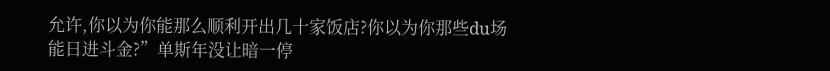允许,你以为你能那么顺利开出几十家饭店?你以为你那些du场能日进斗金?”单斯年没让暗一停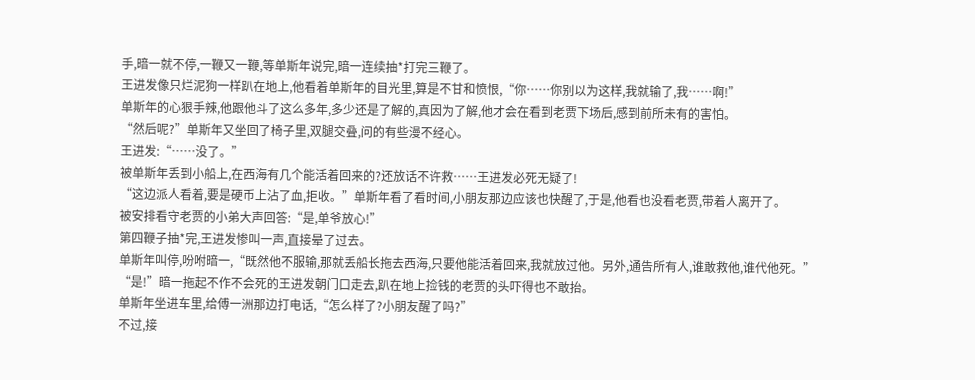手,暗一就不停,一鞭又一鞭,等单斯年说完,暗一连续抽*打完三鞭了。
王进发像只烂泥狗一样趴在地上,他看着单斯年的目光里,算是不甘和愤恨,“你……你别以为这样,我就输了,我……啊!”
单斯年的心狠手辣,他跟他斗了这么多年,多少还是了解的,真因为了解,他才会在看到老贾下场后,感到前所未有的害怕。
“然后呢?”单斯年又坐回了椅子里,双腿交叠,问的有些漫不经心。
王进发:“……没了。”
被单斯年丢到小船上,在西海有几个能活着回来的?还放话不许救……王进发必死无疑了!
“这边派人看着,要是硬币上沾了血,拒收。”单斯年看了看时间,小朋友那边应该也快醒了,于是,他看也没看老贾,带着人离开了。
被安排看守老贾的小弟大声回答:“是,单爷放心!”
第四鞭子抽*完,王进发惨叫一声,直接晕了过去。
单斯年叫停,吩咐暗一,“既然他不服输,那就丢船长拖去西海,只要他能活着回来,我就放过他。另外,通告所有人,谁敢救他,谁代他死。”
“是!”暗一拖起不作不会死的王进发朝门口走去,趴在地上捡钱的老贾的头吓得也不敢抬。
单斯年坐进车里,给傅一洲那边打电话,“怎么样了?小朋友醒了吗?”
不过,接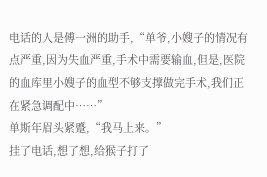电话的人是傅一洲的助手,“单爷,小嫂子的情况有点严重,因为失血严重,手术中需要输血,但是,医院的血库里小嫂子的血型不够支撑做完手术,我们正在紧急调配中……”
单斯年眉头紧蹙,“我马上来。”
挂了电话,想了想,给猴子打了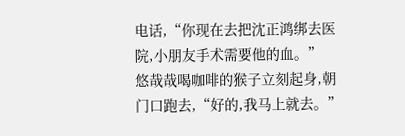电话,“你现在去把沈正鸿绑去医院,小朋友手术需要他的血。”
悠哉哉喝咖啡的猴子立刻起身,朝门口跑去,“好的,我马上就去。”